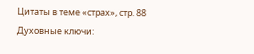Цитаты в теме «страх», стр. 88
Духовные ключи: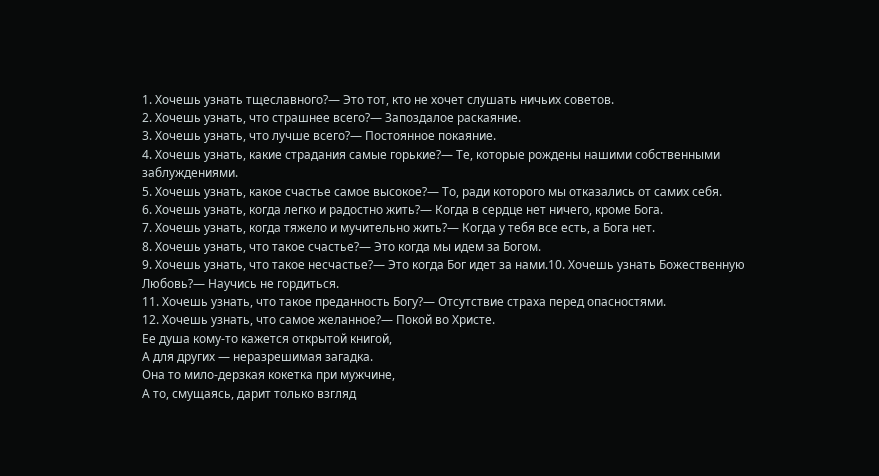1. Хочешь узнать тщеславного?— Это тот, кто не хочет слушать ничьих советов.
2. Хочешь узнать, что страшнее всего?— Запоздалое раскаяние.
3. Хочешь узнать, что лучше всего?— Постоянное покаяние.
4. Хочешь узнать, какие страдания самые горькие?— Те, которые рождены нашими собственными заблуждениями.
5. Хочешь узнать, какое счастье самое высокое?— То, ради которого мы отказались от самих себя.
6. Хочешь узнать, когда легко и радостно жить?— Когда в сердце нет ничего, кроме Бога.
7. Хочешь узнать, когда тяжело и мучительно жить?— Когда у тебя все есть, а Бога нет.
8. Хочешь узнать, что такое счастье?— Это когда мы идем за Богом.
9. Хочешь узнать, что такое несчастье?— Это когда Бог идет за нами.10. Хочешь узнать Божественную Любовь?— Научись не гордиться.
11. Хочешь узнать, что такое преданность Богу?— Отсутствие страха перед опасностями.
12. Хочешь узнать, что самое желанное?— Покой во Христе.
Ее душа кому-то кажется открытой книгой,
А для других — неразрешимая загадка.
Она то мило-дерзкая кокетка при мужчине,
А то, смущаясь, дарит только взгляд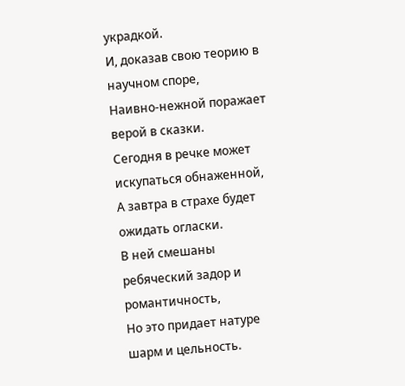украдкой.
И, доказав свою теорию в научном споре,
Наивно-нежной поражает верой в сказки.
Сегодня в речке может искупаться обнаженной,
А завтра в страхе будет ожидать огласки.
В ней смешаны ребяческий задор и романтичность,
Но это придает натуре шарм и цельность.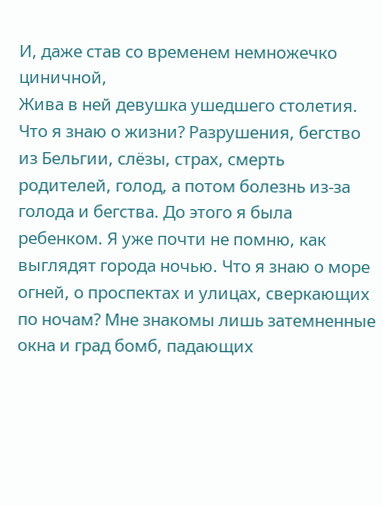И, даже став со временем немножечко циничной,
Жива в ней девушка ушедшего столетия.
Что я знаю о жизни? Разрушения, бегство из Бельгии, слёзы, страх, смерть родителей, голод, а потом болезнь из-за голода и бегства. До этого я была ребенком. Я уже почти не помню, как выглядят города ночью. Что я знаю о море огней, о проспектах и улицах, сверкающих по ночам? Мне знакомы лишь затемненные окна и град бомб, падающих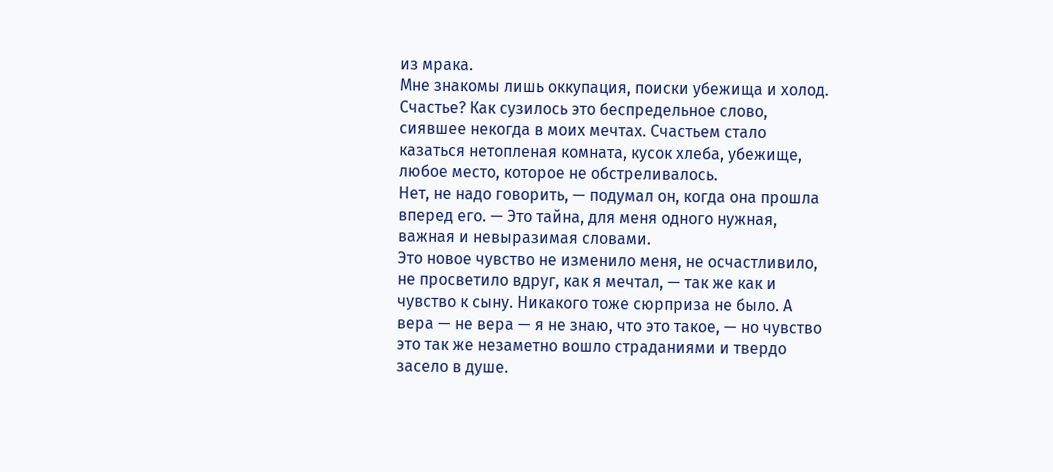из мрака.
Мне знакомы лишь оккупация, поиски убежища и холод. Счастье? Как сузилось это беспредельное слово, сиявшее некогда в моих мечтах. Счастьем стало казаться нетопленая комната, кусок хлеба, убежище, любое место, которое не обстреливалось.
Нет, не надо говорить, — подумал он, когда она прошла вперед его. — Это тайна, для меня одного нужная, важная и невыразимая словами.
Это новое чувство не изменило меня, не осчастливило, не просветило вдруг, как я мечтал, — так же как и чувство к сыну. Никакого тоже сюрприза не было. А вера — не вера — я не знаю, что это такое, — но чувство это так же незаметно вошло страданиями и твердо засело в душе.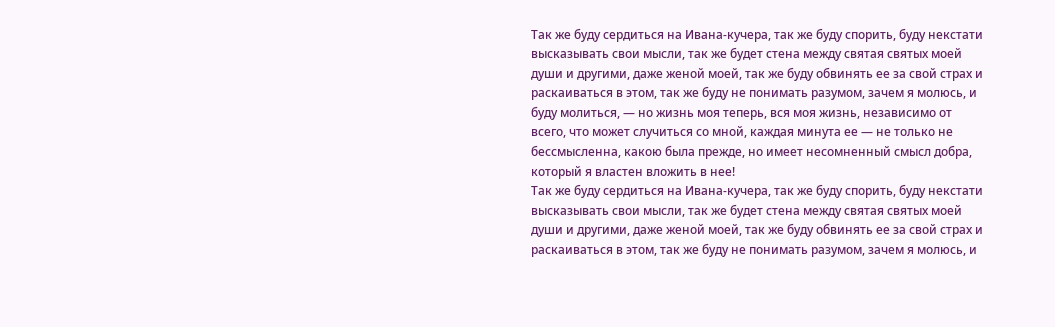Так же буду сердиться на Ивана-кучера, так же буду спорить, буду некстати высказывать свои мысли, так же будет стена между святая святых моей души и другими, даже женой моей, так же буду обвинять ее за свой страх и раскаиваться в этом, так же буду не понимать разумом, зачем я молюсь, и буду молиться, — но жизнь моя теперь, вся моя жизнь, независимо от всего, что может случиться со мной, каждая минута ее — не только не бессмысленна, какою была прежде, но имеет несомненный смысл добра, который я властен вложить в нее!
Так же буду сердиться на Ивана-кучера, так же буду спорить, буду некстати высказывать свои мысли, так же будет стена между святая святых моей души и другими, даже женой моей, так же буду обвинять ее за свой страх и раскаиваться в этом, так же буду не понимать разумом, зачем я молюсь, и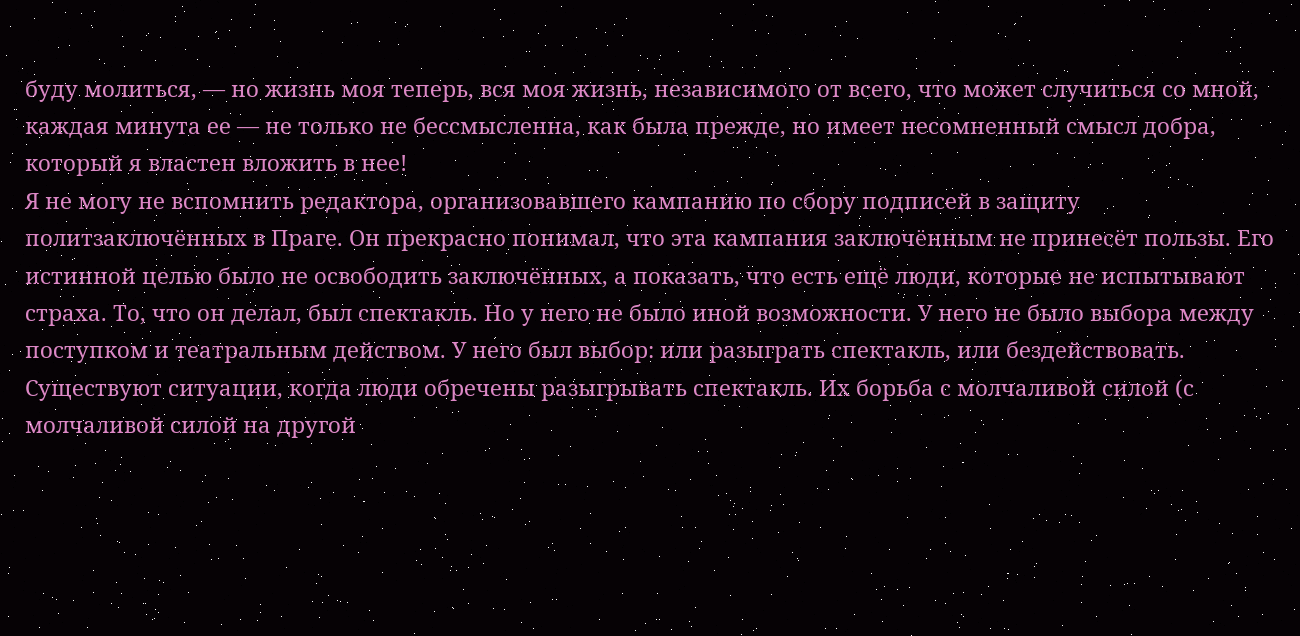буду молиться, — но жизнь моя теперь, вся моя жизнь, независимого от всего, что может случиться со мной, каждая минута ее — не только не бессмысленна, как была прежде, но имеет несомненный смысл добра, который я властен вложить в нее!
Я не могу не вспомнить редактора, организовавшего кампанию по сбору подписей в защиту политзаключённых в Праге. Он прекрасно понимал, что эта кампания заключённым не принесёт пользы. Его истинной целью было не освободить заключённых, а показать, что есть ещё люди, которые не испытывают страха. То, что он делал, был спектакль. Но у него не было иной возможности. У него не было выбора между поступком и театральным действом. У него был выбор: или разыграть спектакль, или бездействовать. Существуют ситуации, когда люди обречены разыгрывать спектакль. Их борьба с молчаливой силой (с молчаливой силой на другой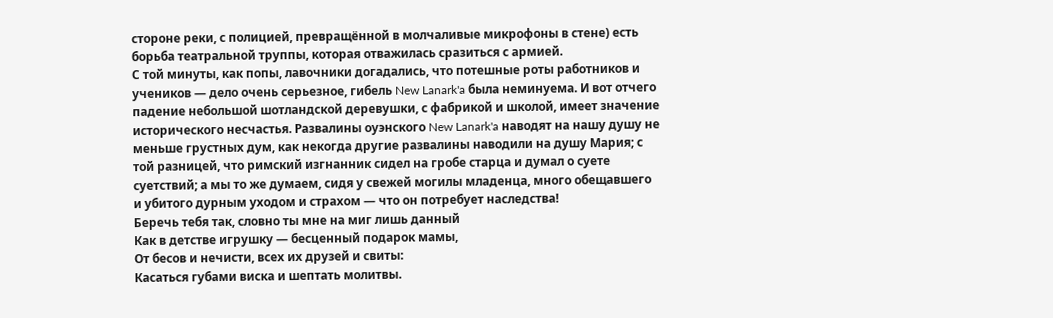стороне реки, с полицией, превращённой в молчаливые микрофоны в стене) есть борьба театральной труппы, которая отважилась сразиться с армией.
С той минуты, как попы, лавочники догадались, что потешные роты работников и учеников — дело очень серьезное, гибель New Lanark'a была неминуема. И вот отчего падение небольшой шотландской деревушки, с фабрикой и школой, имеет значение исторического несчастья. Развалины оуэнского New Lanark'a наводят на нашу душу не меньше грустных дум, как некогда другие развалины наводили на душу Мария; с той разницей, что римский изгнанник сидел на гробе старца и думал о суете суетствий; а мы то же думаем, сидя у свежей могилы младенца, много обещавшего и убитого дурным уходом и страхом — что он потребует наследства!
Беречь тебя так, словно ты мне на миг лишь данный
Как в детстве игрушку — бесценный подарок мамы,
От бесов и нечисти, всех их друзей и свиты:
Касаться губами виска и шептать молитвы.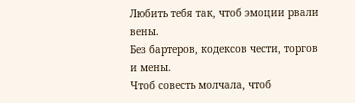Любить тебя так, чтоб эмоции рвали вены.
Без бартеров, кодексов чести, торгов и мены.
Чтоб совесть молчала, чтоб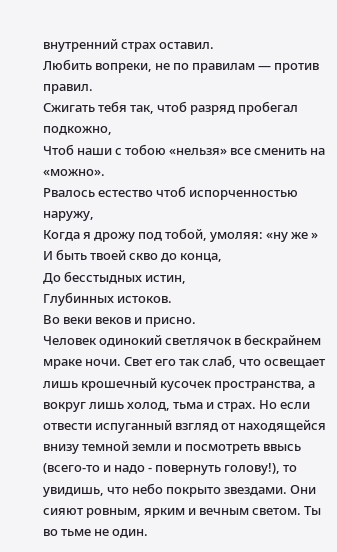внутренний страх оставил.
Любить вопреки, не по правилам — против правил.
Сжигать тебя так, чтоб разряд пробегал подкожно,
Чтоб наши с тобою «нельзя» все сменить на «можно».
Рвалось естество чтоб испорченностью наружу,
Когда я дрожу под тобой, умоляя: «ну же »
И быть твоей скво до конца,
До бесстыдных истин,
Глубинных истоков.
Во веки веков и присно.
Человек одинокий светлячок в бескрайнем мраке ночи. Свет его так слаб, что освещает лишь крошечный кусочек пространства, а вокруг лишь холод, тьма и страх. Но если отвести испуганный взгляд от находящейся внизу темной земли и посмотреть ввысь (всего-то и надо - повернуть голову!), то увидишь, что небо покрыто звездами. Они сияют ровным, ярким и вечным светом. Ты во тьме не один.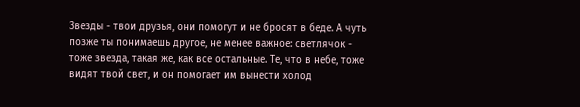Звезды - твои друзья, они помогут и не бросят в беде. А чуть позже ты понимаешь другое, не менее важное: светлячок - тоже звезда, такая же, как все остальные. Те, что в небе, тоже видят твой свет, и он помогает им вынести холод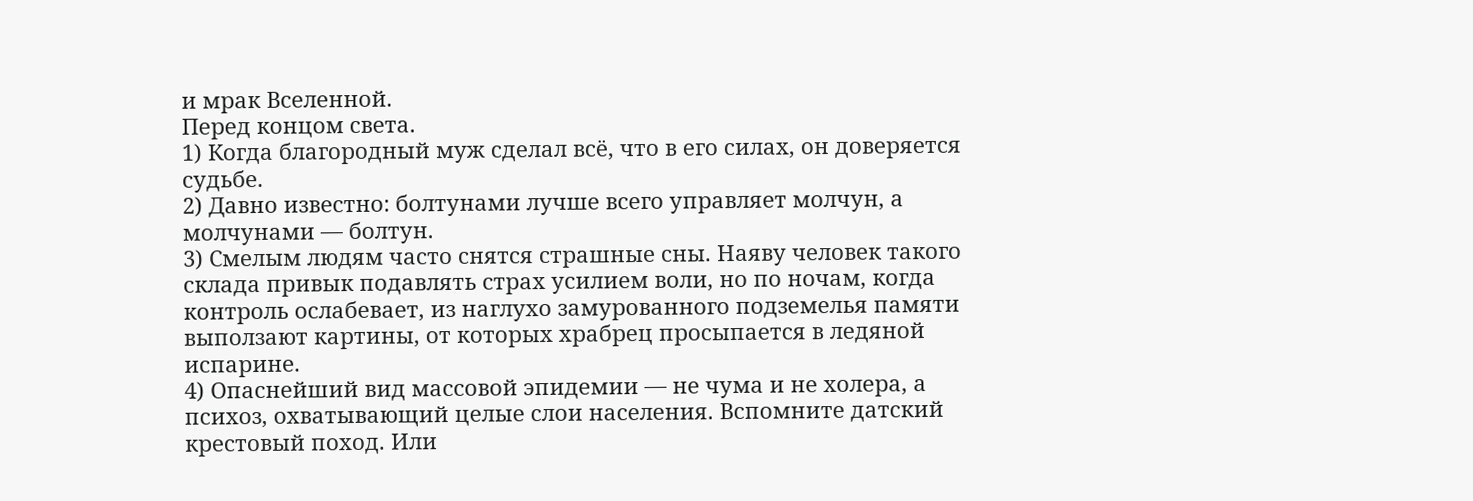и мрак Вселенной.
Перед концом света.
1) Когда благородный муж сделал всё, что в его силах, он доверяется судьбе.
2) Давно известно: болтунами лучше всего управляет молчун, а молчунами — болтун.
3) Смелым людям часто снятся страшные сны. Наяву человек такого склада привык подавлять страх усилием воли, но по ночам, когда контроль ослабевает, из наглухо замурованного подземелья памяти выползают картины, от которых храбрец просыпается в ледяной испарине.
4) Опаснейший вид массовой эпидемии — не чума и не холера, а психоз, охватывающий целые слои населения. Вспомните датский крестовый поход. Или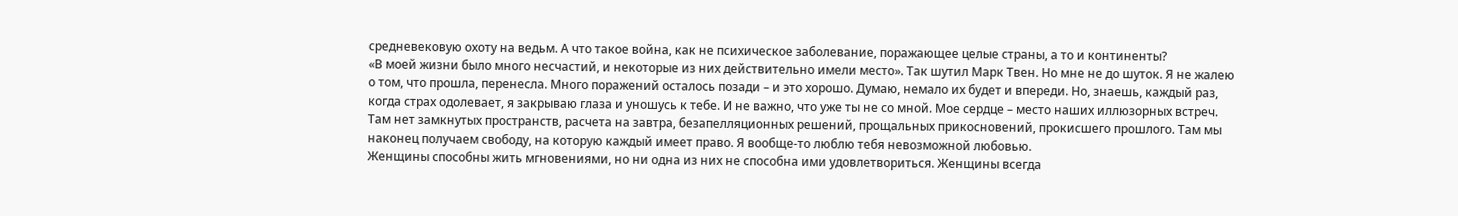средневековую охоту на ведьм. А что такое война, как не психическое заболевание, поражающее целые страны, а то и континенты?
«В моей жизни было много несчастий, и некоторые из них действительно имели место». Так шутил Марк Твен. Но мне не до шуток. Я не жалею о том, что прошла, перенесла. Много поражений осталось позади – и это хорошо. Думаю, немало их будет и впереди. Но, знаешь, каждый раз, когда страх одолевает, я закрываю глаза и уношусь к тебе. И не важно, что уже ты не со мной. Мое сердце – место наших иллюзорных встреч. Там нет замкнутых пространств, расчета на завтра, безапелляционных решений, прощальных прикосновений, прокисшего прошлого. Там мы наконец получаем свободу, на которую каждый имеет право. Я вообще-то люблю тебя невозможной любовью.
Женщины способны жить мгновениями, но ни одна из них не способна ими удовлетвориться. Женщины всегда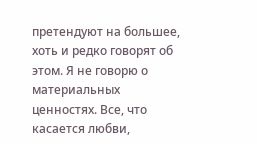претендуют на большее, хоть и редко говорят об этом. Я не говорю о материальных ценностях. Все, что касается любви,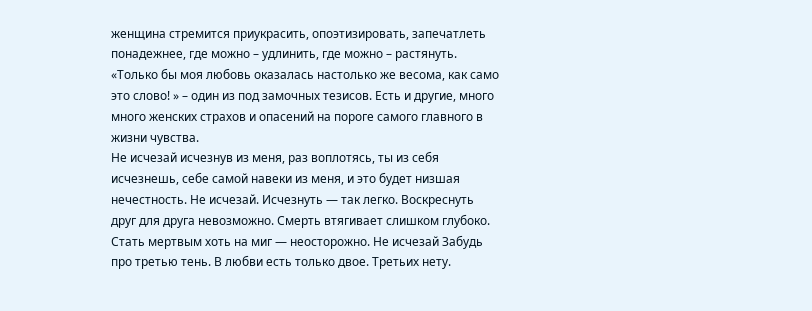женщина стремится приукрасить, опоэтизировать, запечатлеть понадежнее, где можно – удлинить, где можно – растянуть. «Только бы моя любовь оказалась настолько же весома, как само это слово! » – один из под замочных тезисов. Есть и другие, много много женских страхов и опасений на пороге самого главного в жизни чувства.
Не исчезай исчезнув из меня, раз воплотясь, ты из себя исчезнешь, себе самой навеки из меня, и это будет низшая нечестность. Не исчезай. Исчезнуть — так легко. Воскреснуть друг для друга невозможно. Смерть втягивает слишком глубоко. Стать мертвым хоть на миг — неосторожно. Не исчезай Забудь про третью тень. В любви есть только двое. Третьих нету.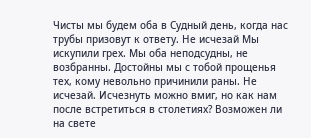Чисты мы будем оба в Судный день, когда нас трубы призовут к ответу. Не исчезай Мы искупили грех. Мы оба неподсудны, не возбранны. Достойны мы с тобой прощенья тех, кому невольно причинили раны. Не исчезай. Исчезнуть можно вмиг, но как нам после встретиться в столетиях? Возможен ли на свете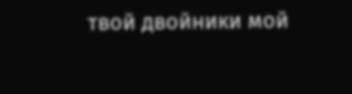твой двойники мой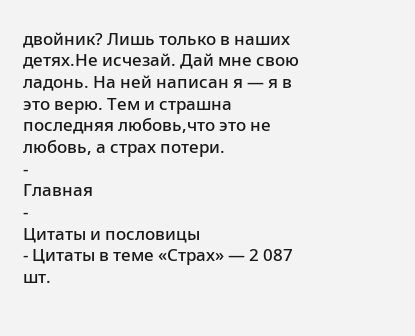двойник? Лишь только в наших детях.Не исчезай. Дай мне свою ладонь. На ней написан я — я в это верю. Тем и страшна последняя любовь,что это не любовь, а страх потери.
-
Главная
-
Цитаты и пословицы
- Цитаты в теме «Страх» — 2 087 шт.